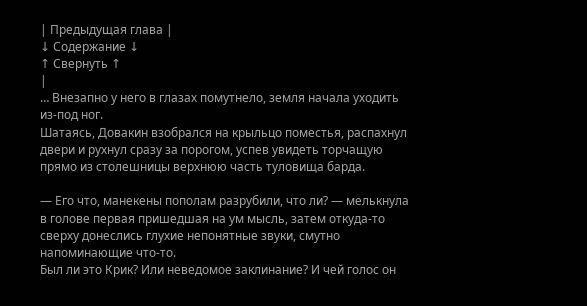| Предыдущая глава |
↓ Содержание ↓
↑ Свернуть ↑
|
… Внезапно у него в глазах помутнело, земля начала уходить из-под ног.
Шатаясь, Довакин взобрался на крыльцо поместья, распахнул двери и рухнул сразу за порогом, успев увидеть торчащую прямо из столешницы верхнюю часть туловища барда.

— Его что, манекены пополам разрубили, что ли? — мелькнула в голове первая пришедшая на ум мысль, затем откуда-то сверху донеслись глухие непонятные звуки, смутно напоминающие что-то.
Был ли это Крик? Или неведомое заклинание? И чей голос он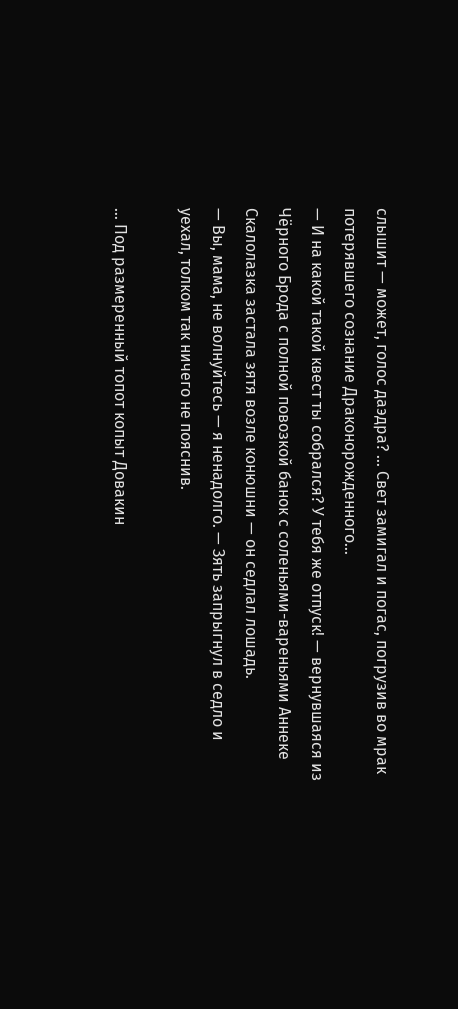слышит — может, голос даэдра? ... Свет замигал и погас, погрузив во мрак потерявшего сознание Драконорожденного…
— И на какой такой квест ты собрался? У тебя же отпуск! — вернувшаяся из Чёрного Брода с полной повозкой банок с соленьями-вареньями Аннеке Скалолазка застала зятя возле конюшни — он седлал лошадь.
— Вы, мама, не волнуйтесь — я ненадолго. — Зять запрыгнул в седло и уехал, толком так ничего не пояснив.

… Под размеренный топот копыт Довакин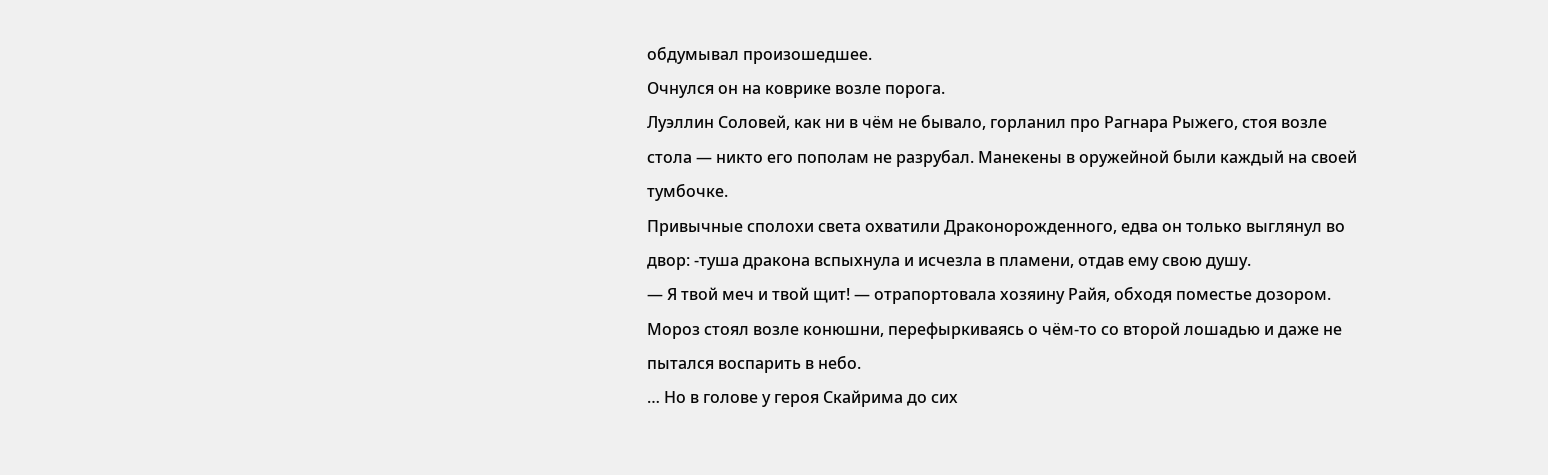обдумывал произошедшее.
Очнулся он на коврике возле порога.
Луэллин Соловей, как ни в чём не бывало, горланил про Рагнара Рыжего, стоя возле стола — никто его пополам не разрубал. Манекены в оружейной были каждый на своей тумбочке.
Привычные сполохи света охватили Драконорожденного, едва он только выглянул во двор: -туша дракона вспыхнула и исчезла в пламени, отдав ему свою душу.
— Я твой меч и твой щит! — отрапортовала хозяину Райя, обходя поместье дозором.
Мороз стоял возле конюшни, перефыркиваясь о чём-то со второй лошадью и даже не пытался воспарить в небо.
… Но в голове у героя Скайрима до сих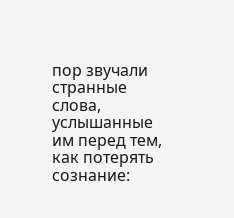пор звучали странные слова, услышанные им перед тем, как потерять сознание: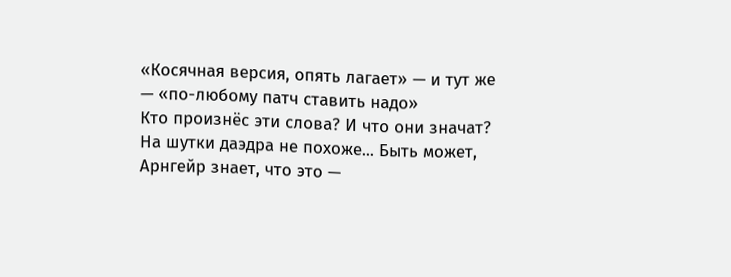«Косячная версия, опять лагает» — и тут же — «по-любому патч ставить надо»
Кто произнёс эти слова? И что они значат? На шутки даэдра не похоже... Быть может, Арнгейр знает, что это —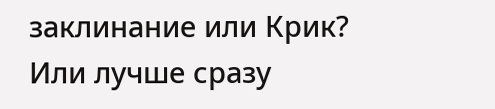заклинание или Крик? Или лучше сразу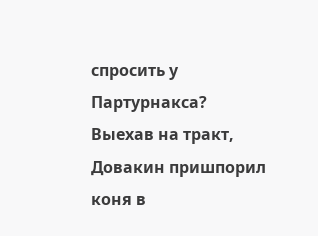спросить у Партурнакса?
Выехав на тракт, Довакин пришпорил коня в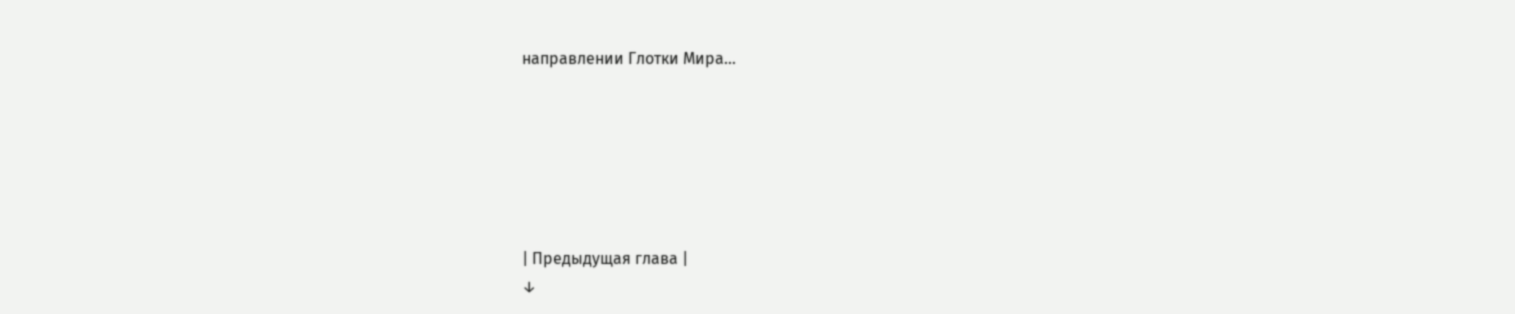направлении Глотки Мира…






| Предыдущая глава |
↓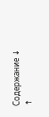Содержание ↓
↑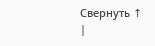Свернуть ↑
|